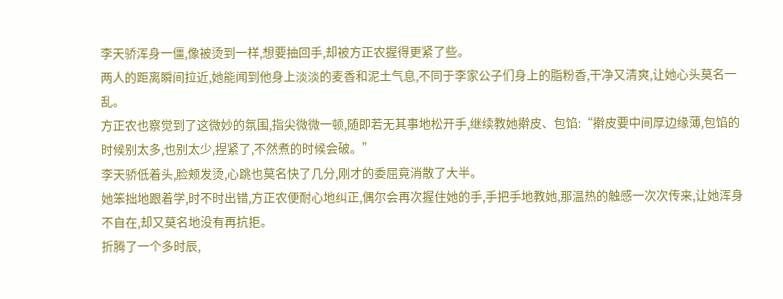李天骄浑身一僵,像被烫到一样,想要抽回手,却被方正农握得更紧了些。
两人的距离瞬间拉近,她能闻到他身上淡淡的麦香和泥土气息,不同于李家公子们身上的脂粉香,干净又清爽,让她心头莫名一乱。
方正农也察觉到了这微妙的氛围,指尖微微一顿,随即若无其事地松开手,继续教她擀皮、包馅:“擀皮要中间厚边缘薄,包馅的时候别太多,也别太少,捏紧了,不然煮的时候会破。”
李天骄低着头,脸颊发烫,心跳也莫名快了几分,刚才的委屈竟消散了大半。
她笨拙地跟着学,时不时出错,方正农便耐心地纠正,偶尔会再次握住她的手,手把手地教她,那温热的触感一次次传来,让她浑身不自在,却又莫名地没有再抗拒。
折腾了一个多时辰,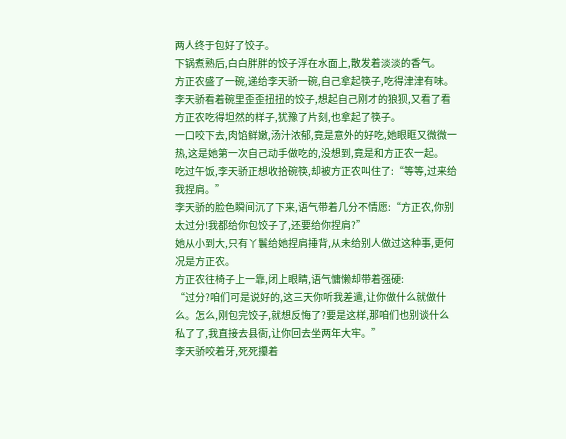两人终于包好了饺子。
下锅煮熟后,白白胖胖的饺子浮在水面上,散发着淡淡的香气。
方正农盛了一碗,递给李天骄一碗,自己拿起筷子,吃得津津有味。
李天骄看着碗里歪歪扭扭的饺子,想起自己刚才的狼狈,又看了看方正农吃得坦然的样子,犹豫了片刻,也拿起了筷子。
一口咬下去,肉馅鲜嫩,汤汁浓郁,竟是意外的好吃,她眼眶又微微一热,这是她第一次自己动手做吃的,没想到,竟是和方正农一起。
吃过午饭,李天骄正想收拾碗筷,却被方正农叫住了:“等等,过来给我捏肩。”
李天骄的脸色瞬间沉了下来,语气带着几分不情愿:“方正农,你别太过分!我都给你包饺子了,还要给你捏肩?”
她从小到大,只有丫鬟给她捏肩捶背,从未给别人做过这种事,更何况是方正农。
方正农往椅子上一靠,闭上眼睛,语气慵懒却带着强硬:
“过分?咱们可是说好的,这三天你听我差遣,让你做什么就做什么。怎么,刚包完饺子,就想反悔了?要是这样,那咱们也别谈什么私了了,我直接去县衙,让你回去坐两年大牢。”
李天骄咬着牙,死死攥着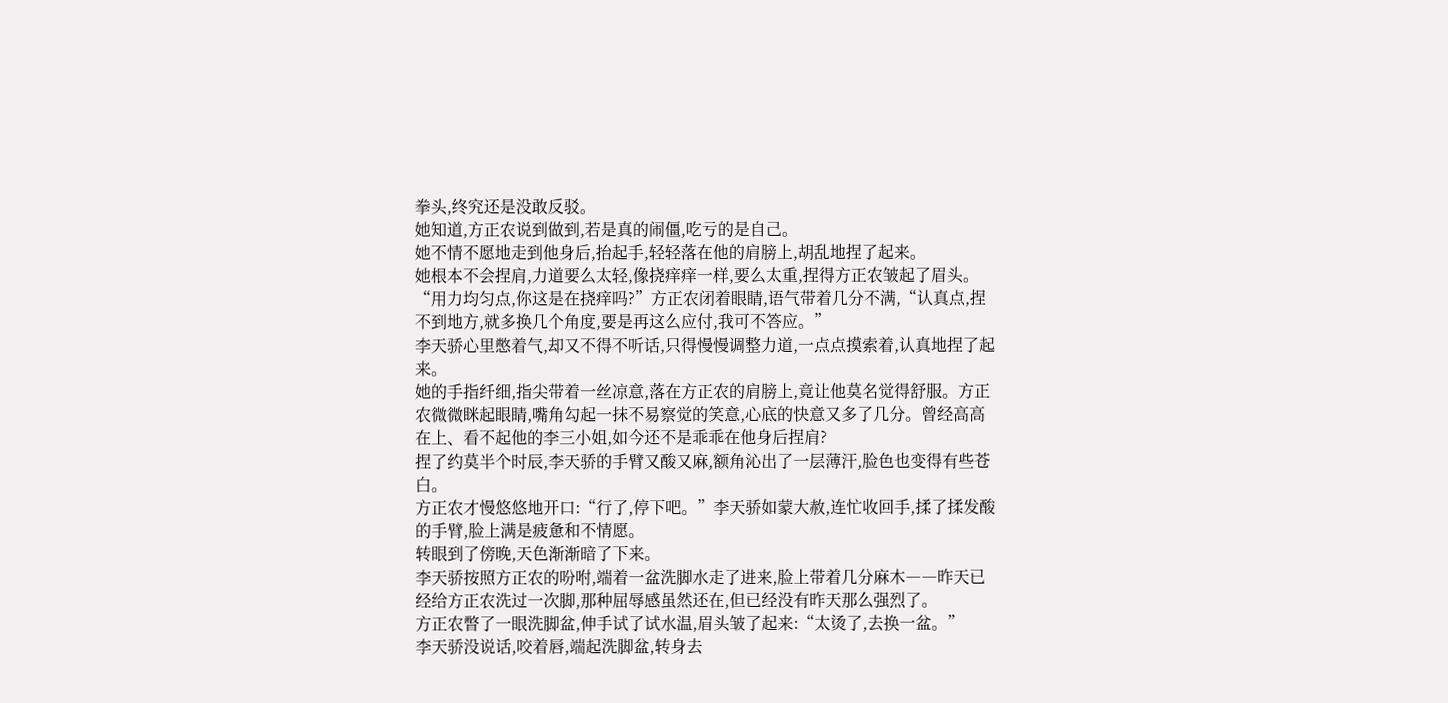拳头,终究还是没敢反驳。
她知道,方正农说到做到,若是真的闹僵,吃亏的是自己。
她不情不愿地走到他身后,抬起手,轻轻落在他的肩膀上,胡乱地捏了起来。
她根本不会捏肩,力道要么太轻,像挠痒痒一样,要么太重,捏得方正农皱起了眉头。
“用力均匀点,你这是在挠痒吗?”方正农闭着眼睛,语气带着几分不满,“认真点,捏不到地方,就多换几个角度,要是再这么应付,我可不答应。”
李天骄心里憋着气,却又不得不听话,只得慢慢调整力道,一点点摸索着,认真地捏了起来。
她的手指纤细,指尖带着一丝凉意,落在方正农的肩膀上,竟让他莫名觉得舒服。方正农微微眯起眼睛,嘴角勾起一抹不易察觉的笑意,心底的快意又多了几分。曾经高高在上、看不起他的李三小姐,如今还不是乖乖在他身后捏肩?
捏了约莫半个时辰,李天骄的手臂又酸又麻,额角沁出了一层薄汗,脸色也变得有些苍白。
方正农才慢悠悠地开口:“行了,停下吧。”李天骄如蒙大赦,连忙收回手,揉了揉发酸的手臂,脸上满是疲惫和不情愿。
转眼到了傍晚,天色渐渐暗了下来。
李天骄按照方正农的吩咐,端着一盆洗脚水走了进来,脸上带着几分麻木――昨天已经给方正农洗过一次脚,那种屈辱感虽然还在,但已经没有昨天那么强烈了。
方正农瞥了一眼洗脚盆,伸手试了试水温,眉头皱了起来:“太烫了,去换一盆。”
李天骄没说话,咬着唇,端起洗脚盆,转身去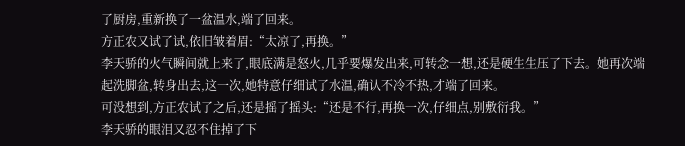了厨房,重新换了一盆温水,端了回来。
方正农又试了试,依旧皱着眉:“太凉了,再换。”
李天骄的火气瞬间就上来了,眼底满是怒火,几乎要爆发出来,可转念一想,还是硬生生压了下去。她再次端起洗脚盆,转身出去,这一次,她特意仔细试了水温,确认不冷不热,才端了回来。
可没想到,方正农试了之后,还是摇了摇头:“还是不行,再换一次,仔细点,别敷衍我。”
李天骄的眼泪又忍不住掉了下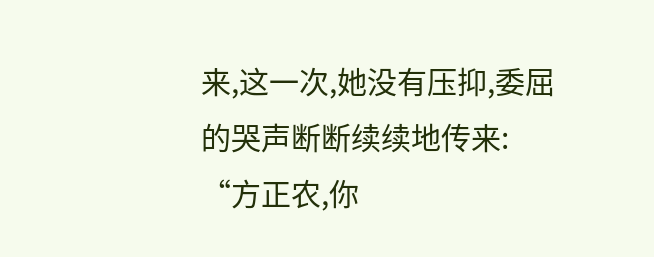来,这一次,她没有压抑,委屈的哭声断断续续地传来:
“方正农,你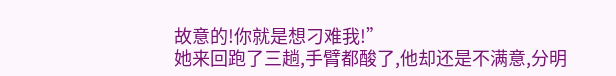故意的!你就是想刁难我!”
她来回跑了三趟,手臂都酸了,他却还是不满意,分明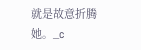就是故意折腾她。_c